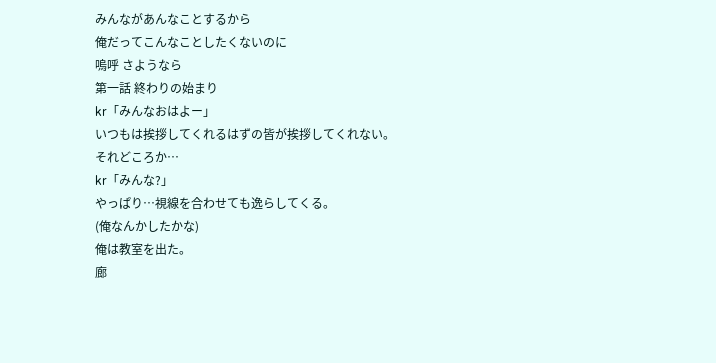みんながあんなことするから
俺だってこんなことしたくないのに
嗚呼 さようなら
第一話 終わりの始まり
kr「みんなおはよー」
いつもは挨拶してくれるはずの皆が挨拶してくれない。
それどころか…
kr「みんな?」
やっぱり…視線を合わせても逸らしてくる。
(俺なんかしたかな)
俺は教室を出た。
廊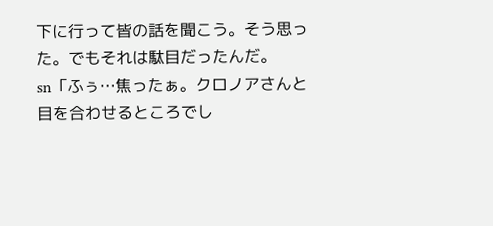下に行って皆の話を聞こう。そう思った。でもそれは駄目だったんだ。
sn「ふぅ…焦ったぁ。クロノアさんと目を合わせるところでし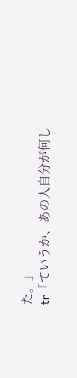た。」
tr「ていうか、あの人自分が何し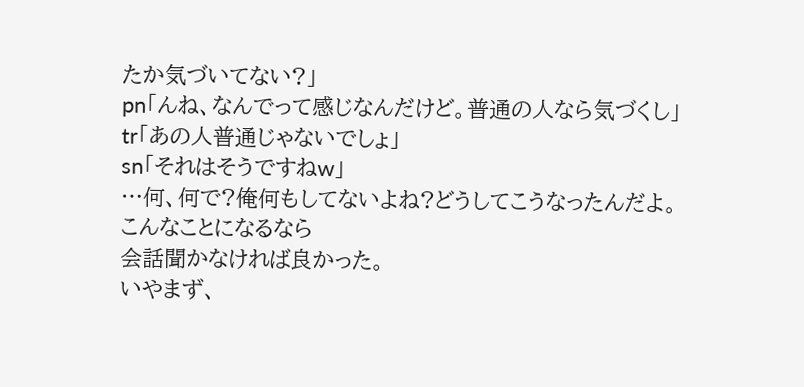たか気づいてない?」
pn「んね、なんでって感じなんだけど。普通の人なら気づくし」
tr「あの人普通じゃないでしょ」
sn「それはそうですねw」
…何、何で?俺何もしてないよね?どうしてこうなったんだよ。
こんなことになるなら
会話聞かなければ良かった。
いやまず、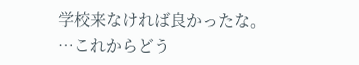学校来なければ良かったな。
…これからどう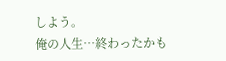しよう。
俺の人生…終わったかも